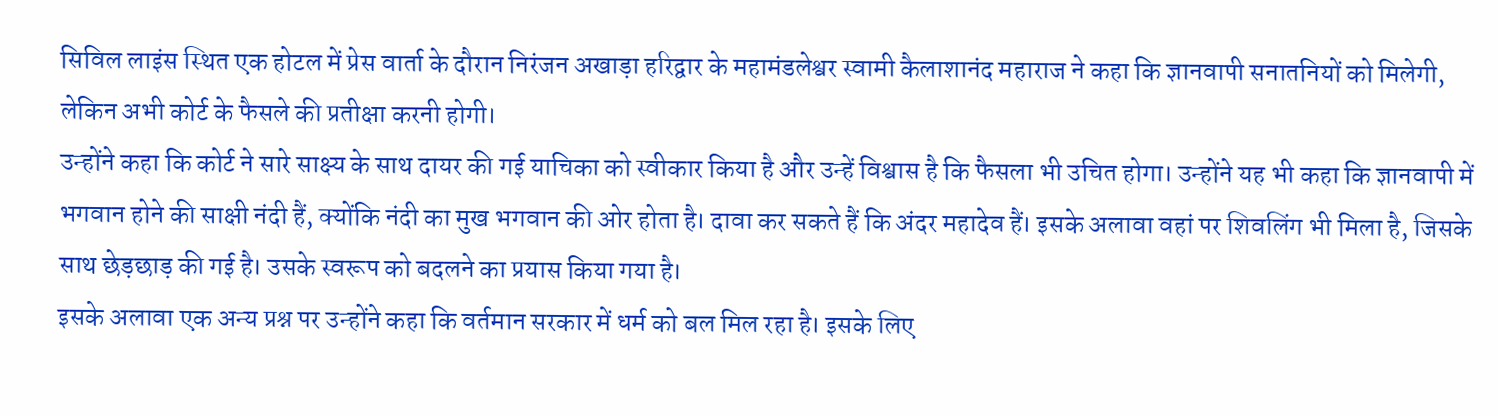सिविल लाइंस स्थित एक होटल में प्रेस वार्ता के दौरान निरंजन अखाड़ा हरिद्वार के महामंडलेश्वर स्वामी कैलाशानंद महाराज ने कहा कि ज्ञानवापी सनातनियों को मिलेगी, लेकिन अभी कोर्ट के फैसले की प्रतीक्षा करनी होगी।
उन्होंने कहा कि कोर्ट ने सारे साक्ष्य के साथ दायर की गई याचिका को स्वीकार किया है और उन्हें विश्वास है कि फैसला भी उचित होगा। उन्होंने यह भी कहा कि ज्ञानवापी में भगवान होने की साक्षी नंदी हैं, क्योंकि नंदी का मुख भगवान की ओर होता है। दावा कर सकते हैं कि अंदर महादेव हैं। इसके अलावा वहां पर शिवलिंग भी मिला है, जिसके साथ छेड़छाड़ की गई है। उसके स्वरूप को बदलने का प्रयास किया गया है।
इसके अलावा एक अन्य प्रश्न पर उन्होंने कहा कि वर्तमान सरकार में धर्म को बल मिल रहा है। इसके लिए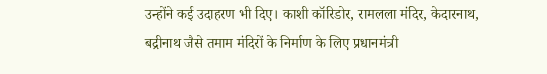उन्होंने कई उदाहरण भी दिए। काशी कॉरिडोर, रामलला मंदिर, केदारनाथ, बद्रीनाथ जैसे तमाम मंदिरों के निर्माण के लिए प्रधानमंत्री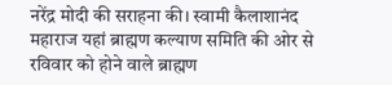नरेंद्र मोदी की सराहना की। स्वामी कैलाशानंद महाराज यहां ब्राह्मण कल्याण समिति की ओर से रविवार को होने वाले ब्राह्मण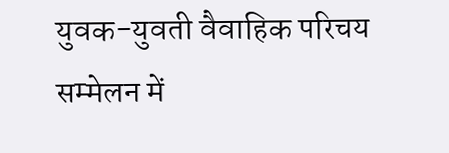युवक-युवती वैवाहिक परिचय सम्मेलन में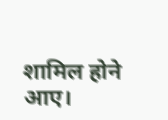शामिल होने आए।